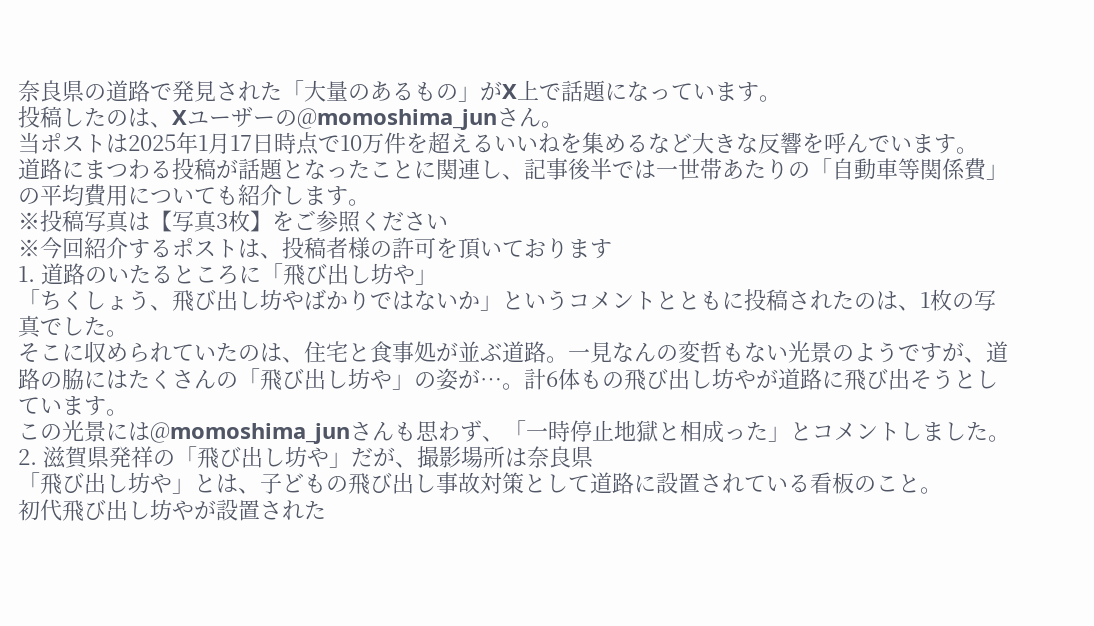奈良県の道路で発見された「大量のあるもの」がX上で話題になっています。
投稿したのは、Xユーザーの@momoshima_junさん。
当ポストは2025年1月17日時点で10万件を超えるいいねを集めるなど大きな反響を呼んでいます。
道路にまつわる投稿が話題となったことに関連し、記事後半では一世帯あたりの「自動車等関係費」の平均費用についても紹介します。
※投稿写真は【写真3枚】をご参照ください
※今回紹介するポストは、投稿者様の許可を頂いております
1. 道路のいたるところに「飛び出し坊や」
「ちくしょう、飛び出し坊やばかりではないか」というコメントとともに投稿されたのは、1枚の写真でした。
そこに収められていたのは、住宅と食事処が並ぶ道路。一見なんの変哲もない光景のようですが、道路の脇にはたくさんの「飛び出し坊や」の姿が…。計6体もの飛び出し坊やが道路に飛び出そうとしています。
この光景には@momoshima_junさんも思わず、「一時停止地獄と相成った」とコメントしました。
2. 滋賀県発祥の「飛び出し坊や」だが、撮影場所は奈良県
「飛び出し坊や」とは、子どもの飛び出し事故対策として道路に設置されている看板のこと。
初代飛び出し坊やが設置された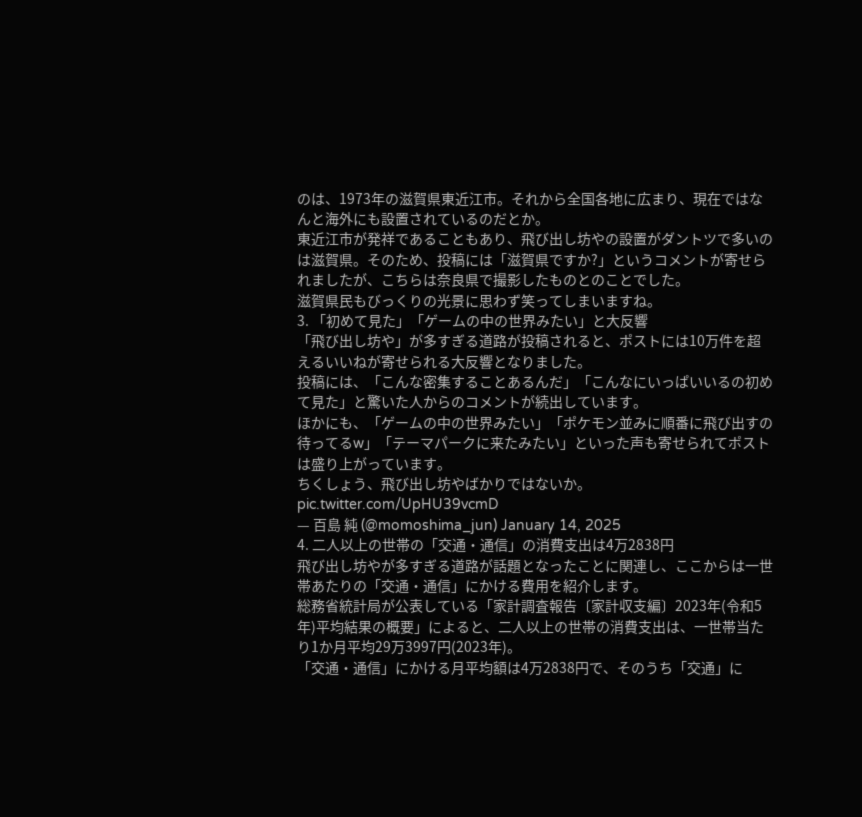のは、1973年の滋賀県東近江市。それから全国各地に広まり、現在ではなんと海外にも設置されているのだとか。
東近江市が発祥であることもあり、飛び出し坊やの設置がダントツで多いのは滋賀県。そのため、投稿には「滋賀県ですか?」というコメントが寄せられましたが、こちらは奈良県で撮影したものとのことでした。
滋賀県民もびっくりの光景に思わず笑ってしまいますね。
3. 「初めて見た」「ゲームの中の世界みたい」と大反響
「飛び出し坊や」が多すぎる道路が投稿されると、ポストには10万件を超えるいいねが寄せられる大反響となりました。
投稿には、「こんな密集することあるんだ」「こんなにいっぱいいるの初めて見た」と驚いた人からのコメントが続出しています。
ほかにも、「ゲームの中の世界みたい」「ポケモン並みに順番に飛び出すの待ってるw」「テーマパークに来たみたい」といった声も寄せられてポストは盛り上がっています。
ちくしょう、飛び出し坊やばかりではないか。 pic.twitter.com/UpHU39vcmD
— 百島 純 (@momoshima_jun) January 14, 2025
4. 二人以上の世帯の「交通・通信」の消費支出は4万2838円
飛び出し坊やが多すぎる道路が話題となったことに関連し、ここからは一世帯あたりの「交通・通信」にかける費用を紹介します。
総務省統計局が公表している「家計調査報告〔家計収支編〕2023年(令和5年)平均結果の概要」によると、二人以上の世帯の消費支出は、一世帯当たり1か月平均29万3997円(2023年)。
「交通・通信」にかける月平均額は4万2838円で、そのうち「交通」に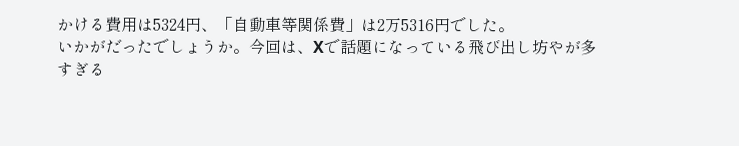かける費用は5324円、「自動車等関係費」は2万5316円でした。
いかがだったでしょうか。今回は、Xで話題になっている飛び出し坊やが多すぎる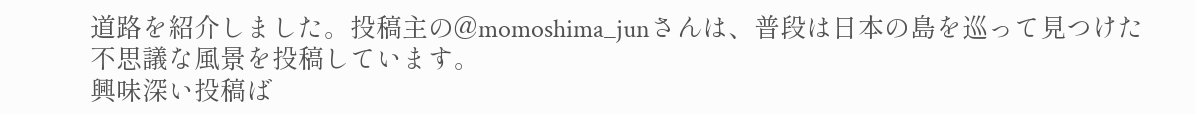道路を紹介しました。投稿主の@momoshima_junさんは、普段は日本の島を巡って見つけた不思議な風景を投稿しています。
興味深い投稿ば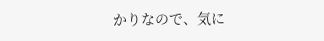かりなので、気に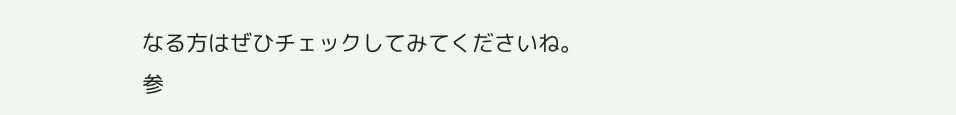なる方はぜひチェックしてみてくださいね。
参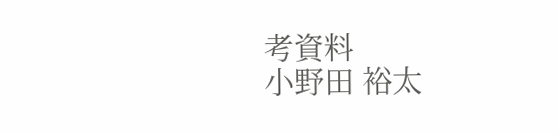考資料
小野田 裕太